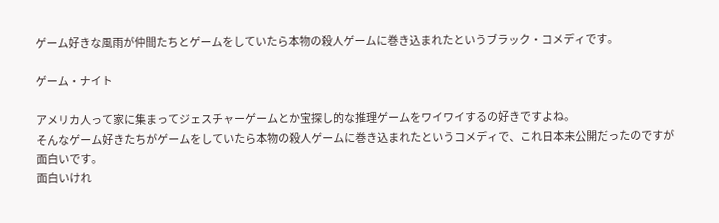ゲーム好きな風雨が仲間たちとゲームをしていたら本物の殺人ゲームに巻き込まれたというブラック・コメディです。

ゲーム・ナイト

アメリカ人って家に集まってジェスチャーゲームとか宝探し的な推理ゲームをワイワイするの好きですよね。
そんなゲーム好きたちがゲームをしていたら本物の殺人ゲームに巻き込まれたというコメディで、これ日本未公開だったのですが面白いです。
面白いけれ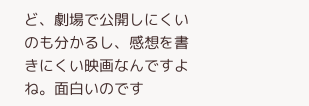ど、劇場で公開しにくいのも分かるし、感想を書きにくい映画なんですよね。面白いのです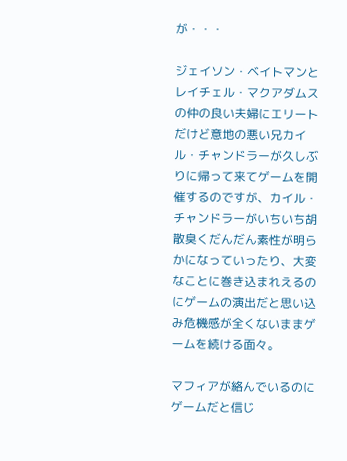が・・・

ジェイソン・ベイトマンとレイチェル・マクアダムスの仲の良い夫婦にエリートだけど意地の悪い兄カイル・チャンドラーが久しぶりに帰って来てゲームを開催するのですが、カイル・チャンドラーがいちいち胡散臭くだんだん素性が明らかになっていったり、大変なことに巻き込まれえるのにゲームの演出だと思い込み危機感が全くないままゲームを続ける面々。

マフィアが絡んでいるのにゲームだと信じ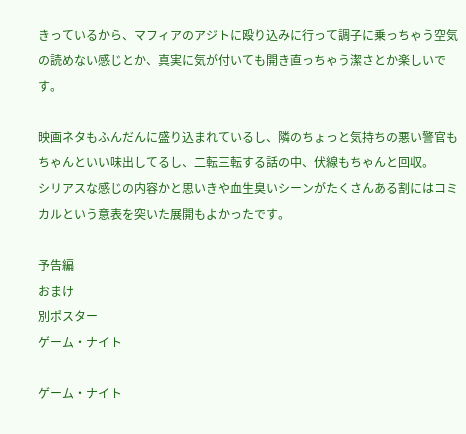きっているから、マフィアのアジトに殴り込みに行って調子に乗っちゃう空気の読めない感じとか、真実に気が付いても開き直っちゃう潔さとか楽しいです。

映画ネタもふんだんに盛り込まれているし、隣のちょっと気持ちの悪い警官もちゃんといい味出してるし、二転三転する話の中、伏線もちゃんと回収。
シリアスな感じの内容かと思いきや血生臭いシーンがたくさんある割にはコミカルという意表を突いた展開もよかったです。

予告編
おまけ
別ポスター
ゲーム・ナイト

ゲーム・ナイト